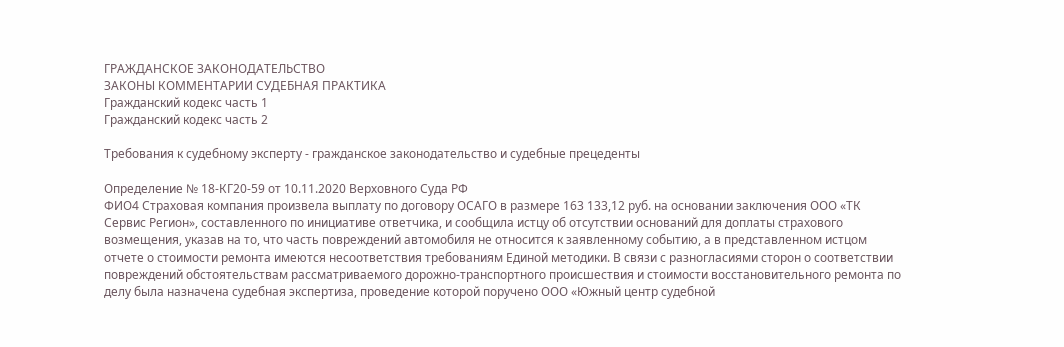ГРАЖДАНСКОЕ ЗАКОНОДАТЕЛЬСТВО
ЗАКОНЫ КОММЕНТАРИИ СУДЕБНАЯ ПРАКТИКА
Гражданский кодекс часть 1
Гражданский кодекс часть 2

Требования к судебному эксперту - гражданское законодательство и судебные прецеденты

Определение № 18-КГ20-59 от 10.11.2020 Верховного Суда РФ
ФИО4 Страховая компания произвела выплату по договору ОСАГО в размере 163 133,12 руб. на основании заключения ООО «ТК Сервис Регион», составленного по инициативе ответчика, и сообщила истцу об отсутствии оснований для доплаты страхового возмещения, указав на то, что часть повреждений автомобиля не относится к заявленному событию, а в представленном истцом отчете о стоимости ремонта имеются несоответствия требованиям Единой методики. В связи с разногласиями сторон о соответствии повреждений обстоятельствам рассматриваемого дорожно-транспортного происшествия и стоимости восстановительного ремонта по делу была назначена судебная экспертиза, проведение которой поручено ООО «Южный центр судебной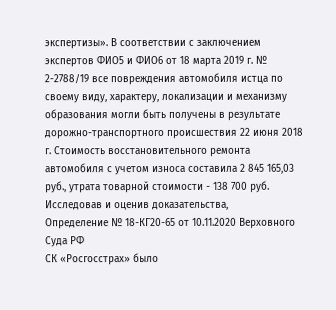экспертизы». В соответствии с заключением экспертов ФИО5 и ФИО6 от 18 марта 2019 г. № 2-2788/19 все повреждения автомобиля истца по своему виду, характеру, локализации и механизму образования могли быть получены в результате дорожно-транспортного происшествия 22 июня 2018 г. Стоимость восстановительного ремонта автомобиля с учетом износа составила 2 845 165,03 руб., утрата товарной стоимости - 138 700 руб. Исследовав и оценив доказательства,
Определение № 18-КГ20-65 от 10.11.2020 Верховного Суда РФ
СК «Росгосстрах» было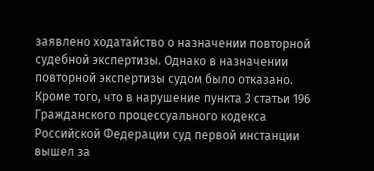заявлено ходатайство о назначении повторной судебной экспертизы. Однако в назначении повторной экспертизы судом было отказано. Кроме того, что в нарушение пункта 3 статьи 196 Гражданского процессуального кодекса Российской Федерации суд первой инстанции вышел за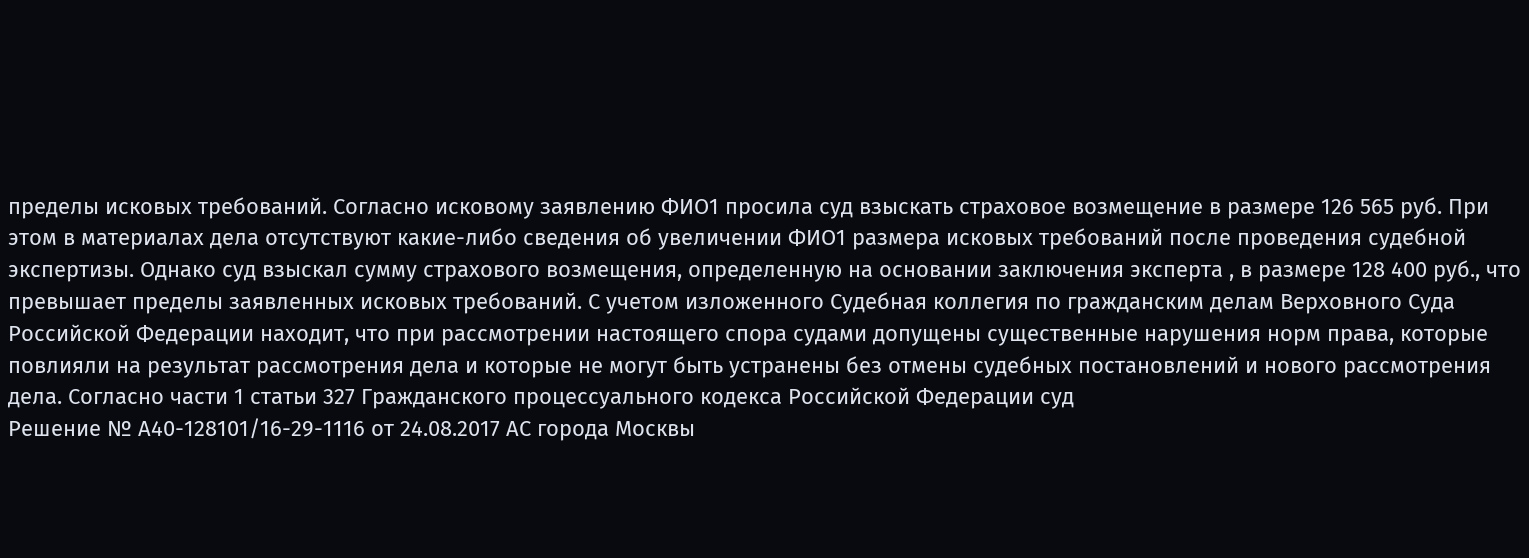пределы исковых требований. Согласно исковому заявлению ФИО1 просила суд взыскать страховое возмещение в размере 126 565 руб. При этом в материалах дела отсутствуют какие-либо сведения об увеличении ФИО1 размера исковых требований после проведения судебной экспертизы. Однако суд взыскал сумму страхового возмещения, определенную на основании заключения эксперта , в размере 128 400 руб., что превышает пределы заявленных исковых требований. С учетом изложенного Судебная коллегия по гражданским делам Верховного Суда Российской Федерации находит, что при рассмотрении настоящего спора судами допущены существенные нарушения норм права, которые повлияли на результат рассмотрения дела и которые не могут быть устранены без отмены судебных постановлений и нового рассмотрения дела. Согласно части 1 статьи 327 Гражданского процессуального кодекса Российской Федерации суд
Решение № А40-128101/16-29-1116 от 24.08.2017 АС города Москвы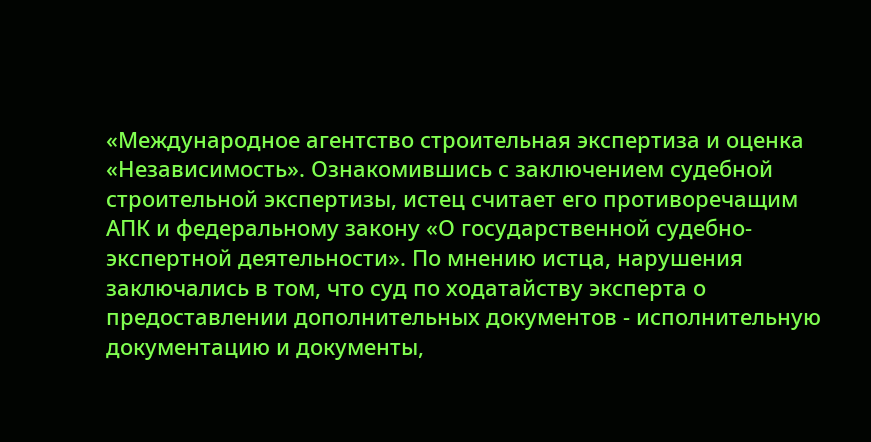«Международное агентство строительная экспертиза и оценка «Независимость». Ознакомившись с заключением судебной строительной экспертизы, истец считает его противоречащим АПК и федеральному закону «О государственной судебно-экспертной деятельности». По мнению истца, нарушения заключались в том, что суд по ходатайству эксперта о предоставлении дополнительных документов - исполнительную документацию и документы,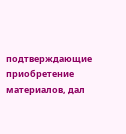подтверждающие приобретение материалов, дал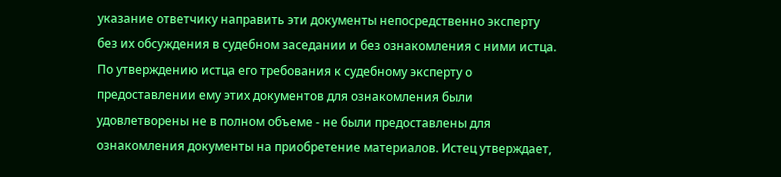указание ответчику направить эти документы непосредственно эксперту без их обсуждения в судебном заседании и без ознакомления с ними истца. По утверждению истца его требования к судебному эксперту о предоставлении ему этих документов для ознакомления были удовлетворены не в полном объеме - не были предоставлены для ознакомления документы на приобретение материалов. Истец утверждает,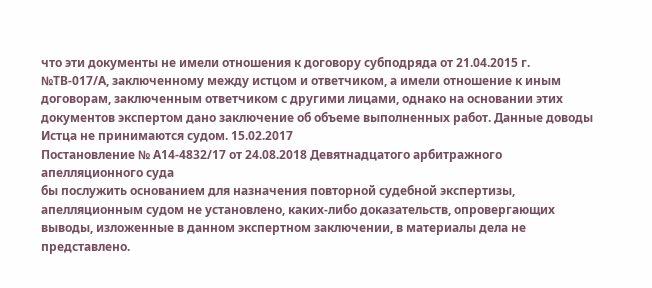что эти документы не имели отношения к договору субподряда от 21.04.2015 г. №ТВ-017/А, заключенному между истцом и ответчиком, а имели отношение к иным договорам, заключенным ответчиком с другими лицами, однако на основании этих документов экспертом дано заключение об объеме выполненных работ. Данные доводы Истца не принимаются судом. 15.02.2017
Постановление № А14-4832/17 от 24.08.2018 Девятнадцатого арбитражного апелляционного суда
бы послужить основанием для назначения повторной судебной экспертизы, апелляционным судом не установлено, каких-либо доказательств, опровергающих выводы, изложенные в данном экспертном заключении, в материалы дела не представлено.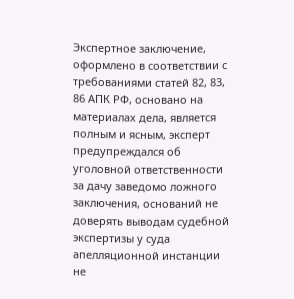Экспертное заключение, оформлено в соответствии с требованиями статей 82, 83, 86 АПК РФ, основано на материалах дела, является полным и ясным, эксперт предупреждался об уголовной ответственности за дачу заведомо ложного заключения, оснований не доверять выводам судебной экспертизы у суда апелляционной инстанции не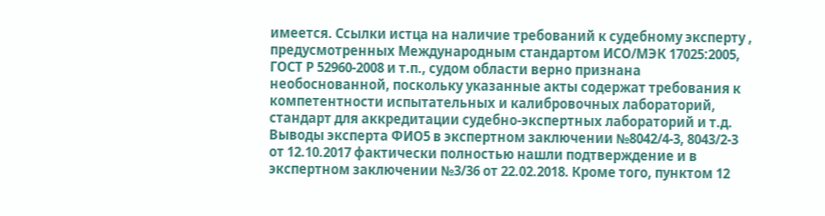имеется. Ссылки истца на наличие требований к судебному эксперту , предусмотренных Международным стандартом ИСО/МЭК 17025:2005, ГОСТ Р 52960-2008 и т.п., судом области верно признана необоснованной, поскольку указанные акты содержат требования к компетентности испытательных и калибровочных лабораторий, стандарт для аккредитации судебно-экспертных лабораторий и т.д. Выводы эксперта ФИО5 в экспертном заключении №8042/4-3, 8043/2-3 от 12.10.2017 фактически полностью нашли подтверждение и в экспертном заключении №3/36 от 22.02.2018. Кроме того, пунктом 12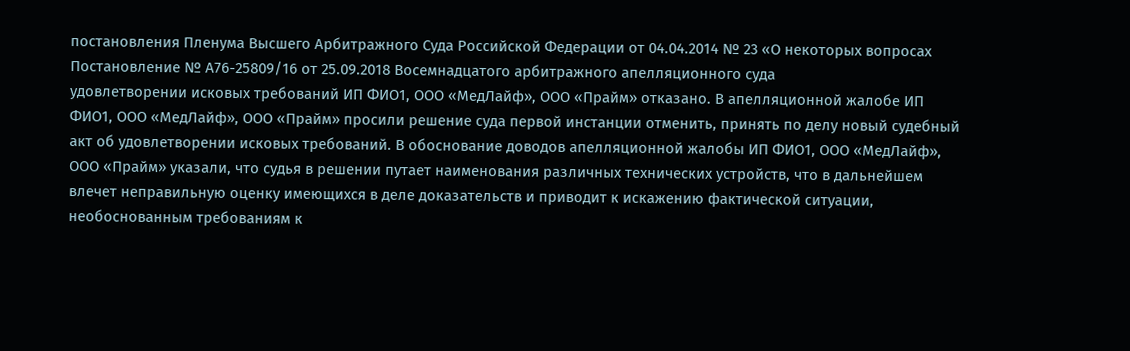постановления Пленума Высшего Арбитражного Суда Российской Федерации от 04.04.2014 № 23 «О некоторых вопросах
Постановление № А76-25809/16 от 25.09.2018 Восемнадцатого арбитражного апелляционного суда
удовлетворении исковых требований ИП ФИО1, ООО «МедЛайф», ООО «Прайм» отказано. В апелляционной жалобе ИП ФИО1, ООО «МедЛайф», ООО «Прайм» просили решение суда первой инстанции отменить, принять по делу новый судебный акт об удовлетворении исковых требований. В обоснование доводов апелляционной жалобы ИП ФИО1, ООО «МедЛайф», ООО «Прайм» указали, что судья в решении путает наименования различных технических устройств, что в дальнейшем влечет неправильную оценку имеющихся в деле доказательств и приводит к искажению фактической ситуации, необоснованным требованиям к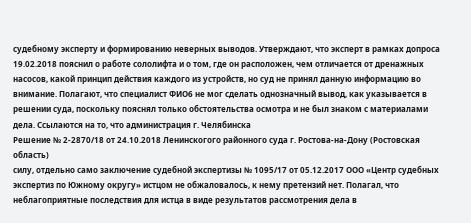судебному эксперту и формированию неверных выводов. Утверждают, что эксперт в рамках допроса 19.02.2018 пояснил о работе сололифта и о том, где он расположен, чем отличается от дренажных насосов, какой принцип действия каждого из устройств, но суд не принял данную информацию во внимание. Полагают, что специалист ФИО6 не мог сделать однозначный вывод, как указывается в решении суда, поскольку пояснял только обстоятельства осмотра и не был знаком с материалами дела. Ссылаются на то, что администрация г. Челябинска
Решение № 2-2870/18 от 24.10.2018 Ленинскогого районного суда г. Ростова-на-Дону (Ростовская область)
силу, отдельно само заключение судебной экспертизы № 1095/17 от 05.12.2017 ООО «Центр судебных экспертиз по Южному округу» истцом не обжаловалось, к нему претензий нет. Полагал, что неблагоприятные последствия для истца в виде результатов рассмотрения дела в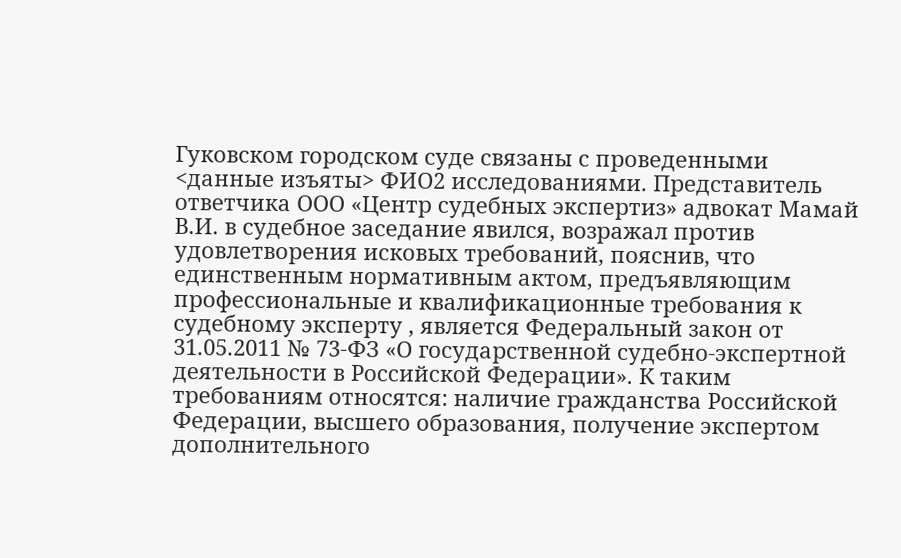Гуковском городском суде связаны с проведенными <данные изъяты> ФИО2 исследованиями. Представитель ответчика ООО «Центр судебных экспертиз» адвокат Мамай В.И. в судебное заседание явился, возражал против удовлетворения исковых требований, пояснив, что единственным нормативным актом, предъявляющим профессиональные и квалификационные требования к судебному эксперту , является Федеральный закон от 31.05.2011 № 73-ФЗ «О государственной судебно-экспертной деятельности в Российской Федерации». К таким требованиям относятся: наличие гражданства Российской Федерации, высшего образования, получение экспертом дополнительного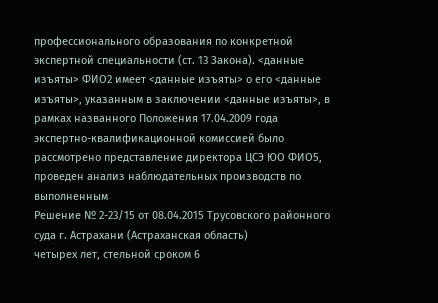профессионального образования по конкретной экспертной специальности (ст. 13 Закона). <данные изъяты> ФИО2 имеет <данные изъяты> о его <данные изъяты>, указанным в заключении <данные изъяты>, в рамках названного Положения 17.04.2009 года экспертно-квалификационной комиссией было рассмотрено представление директора ЦСЭ ЮО ФИО5, проведен анализ наблюдательных производств по выполненным
Решение № 2-23/15 от 08.04.2015 Трусовского районного суда г. Астрахани (Астраханская область)
четырех лет, стельной сроком 6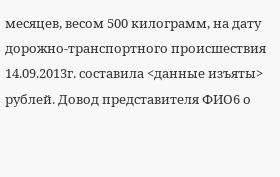месяцев, весом 500 килограмм, на дату дорожно-транспортного происшествия 14.09.2013г. составила <данные изъяты> рублей. Довод представителя ФИО6 о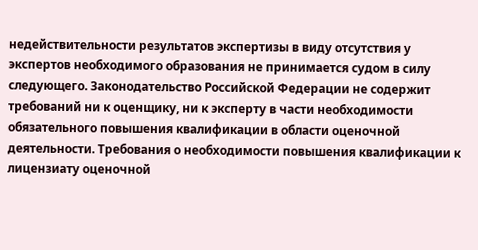недействительности результатов экспертизы в виду отсутствия у экспертов необходимого образования не принимается судом в силу следующего. Законодательство Российской Федерации не содержит требований ни к оценщику, ни к эксперту в части необходимости обязательного повышения квалификации в области оценочной деятельности. Требования о необходимости повышения квалификации к лицензиату оценочной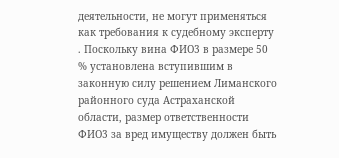деятельности, не могут применяться как требования к судебному эксперту . Поскольку вина ФИО3 в размере 50 % установлена вступившим в законную силу решением Лиманского районного суда Астраханской области, размер ответственности ФИО3 за вред имуществу должен быть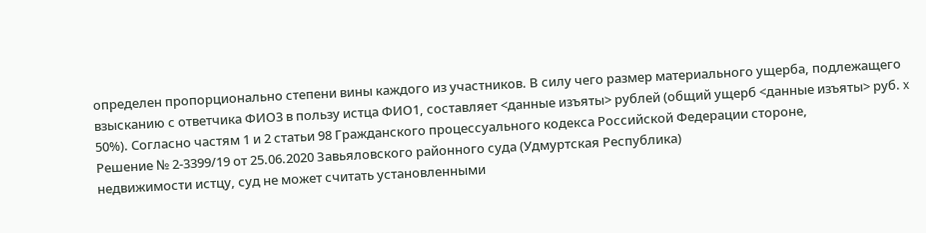определен пропорционально степени вины каждого из участников. В силу чего размер материального ущерба, подлежащего взысканию с ответчика ФИО3 в пользу истца ФИО1, составляет <данные изъяты> рублей (общий ущерб <данные изъяты> руб. x 50%). Согласно частям 1 и 2 статьи 98 Гражданского процессуального кодекса Российской Федерации стороне,
Решение № 2-3399/19 от 25.06.2020 Завьяловского районного суда (Удмуртская Республика)
недвижимости истцу, суд не может считать установленными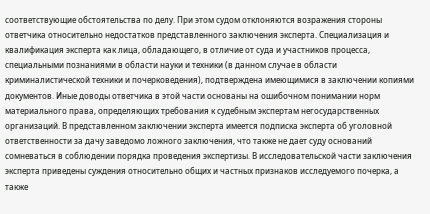соответствующие обстоятельства по делу. При этом судом отклоняются возражения стороны ответчика относительно недостатков представленного заключения эксперта. Специализация и квалификация эксперта как лица, обладающего, в отличие от суда и участников процесса, специальными познаниями в области науки и техники (в данном случае в области криминалистической техники и почерковедения), подтверждена имеющимися в заключении копиями документов. Иные доводы ответчика в этой части основаны на ошибочном понимании норм материального права, определяющих требования к судебным экспертам негосударственных организаций. В представленном заключении эксперта имеется подписка эксперта об уголовной ответственности за дачу заведомо ложного заключения, что также не дает суду оснований сомневаться в соблюдении порядка проведения экспертизы. В исследовательской части заключения эксперта приведены суждения относительно общих и частных признаков исследуемого почерка, а также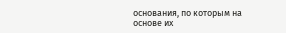основания, по которым на основе их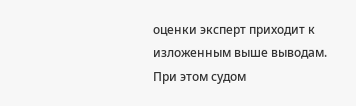оценки эксперт приходит к изложенным выше выводам. При этом судом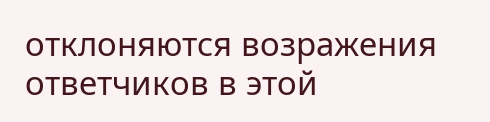отклоняются возражения ответчиков в этой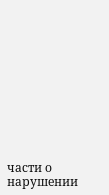части о нарушении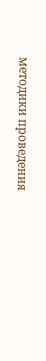методики проведения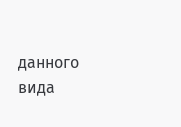данного вида